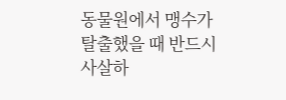동물원에서 맹수가 탈출했을 때 반드시 사살하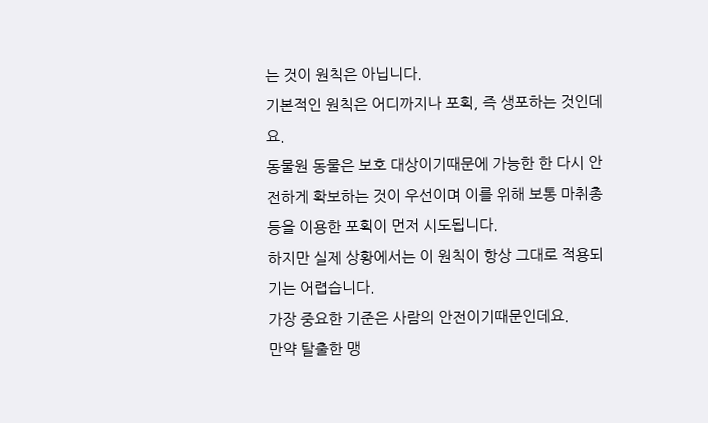는 것이 원칙은 아닙니다.
기본적인 원칙은 어디까지나 포획, 즉 생포하는 것인데요.
동물원 동물은 보호 대상이기때문에 가능한 한 다시 안전하게 확보하는 것이 우선이며 이를 위해 보통 마취총 등을 이용한 포획이 먼저 시도됩니다.
하지만 실제 상황에서는 이 원칙이 항상 그대로 적용되기는 어렵습니다.
가장 중요한 기준은 사람의 안전이기때문인데요.
만약 탈출한 맹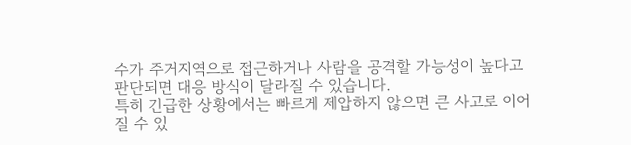수가 주거지역으로 접근하거나 사람을 공격할 가능성이 높다고 판단되면 대응 방식이 달라질 수 있습니다.
특히 긴급한 상황에서는 빠르게 제압하지 않으면 큰 사고로 이어질 수 있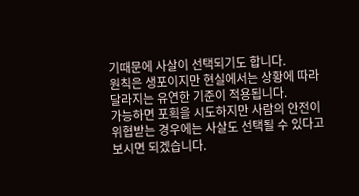기때문에 사살이 선택되기도 합니다.
원칙은 생포이지만 현실에서는 상황에 따라 달라지는 유연한 기준이 적용됩니다.
가능하면 포획을 시도하지만 사람의 안전이 위협받는 경우에는 사살도 선택될 수 있다고 보시면 되겠습니다.